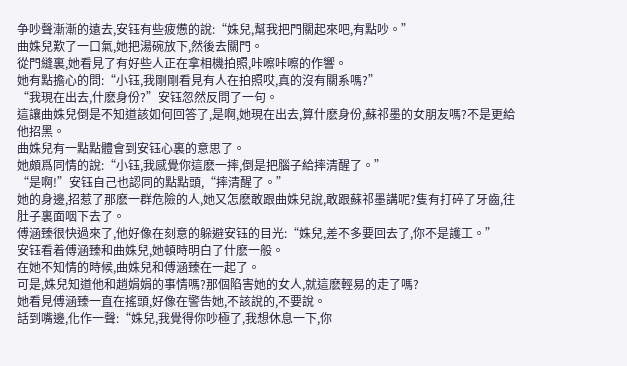争吵聲漸漸的遠去,安钰有些疲憊的說:“姝兒,幫我把門關起來吧,有點吵。”
曲姝兒歎了一口氣,她把湯碗放下,然後去關門。
從門縫裏,她看見了有好些人正在拿相機拍照,咔嚓咔嚓的作響。
她有點擔心的問:“小钰,我剛剛看見有人在拍照哎,真的沒有關系嗎?”
“我現在出去,什麽身份?”安钰忽然反問了一句。
這讓曲姝兒倒是不知道該如何回答了,是啊,她現在出去,算什麽身份,蘇祁墨的女朋友嗎?不是更給他招黑。
曲姝兒有一點點體會到安钰心裏的意思了。
她頗爲同情的說:“小钰,我感覺你這麽一摔,倒是把腦子給摔清醒了。”
“是啊!”安钰自己也認同的點點頭,“摔清醒了。”
她的身邊,招惹了那麽一群危險的人,她又怎麽敢跟曲姝兒說,敢跟蘇祁墨講呢?隻有打碎了牙齒,往肚子裏面咽下去了。
傅涵臻很快過來了,他好像在刻意的躲避安钰的目光:“姝兒,差不多要回去了,你不是護工。”
安钰看着傅涵臻和曲姝兒,她頓時明白了什麽一般。
在她不知情的時候,曲姝兒和傅涵臻在一起了。
可是,姝兒知道他和趙娟娟的事情嗎?那個陷害她的女人,就這麽輕易的走了嗎?
她看見傅涵臻一直在搖頭,好像在警告她,不該說的,不要說。
話到嘴邊,化作一聲:“姝兒,我覺得你吵極了,我想休息一下,你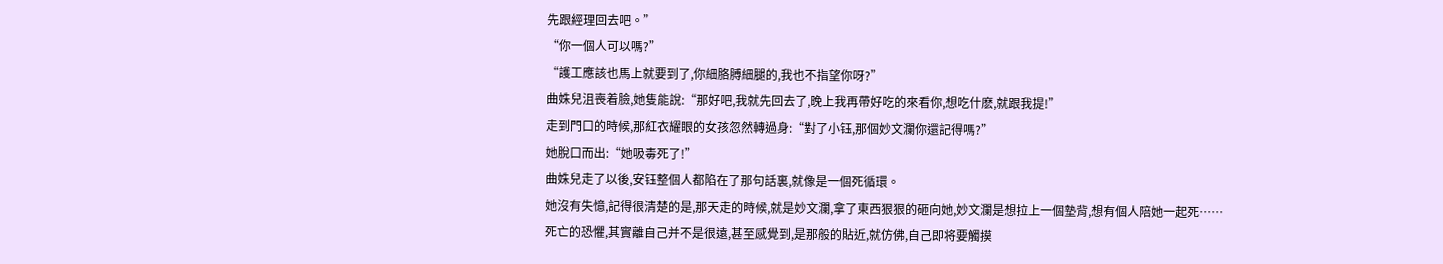先跟經理回去吧。”
“你一個人可以嗎?”
“護工應該也馬上就要到了,你細胳膊細腿的,我也不指望你呀?”
曲姝兒沮喪着臉,她隻能說:“那好吧,我就先回去了,晚上我再帶好吃的來看你,想吃什麽,就跟我提!”
走到門口的時候,那紅衣耀眼的女孩忽然轉過身:“對了小钰,那個妙文瀾你還記得嗎?”
她脫口而出:“她吸毒死了!”
曲姝兒走了以後,安钰整個人都陷在了那句話裏,就像是一個死循環。
她沒有失憶,記得很清楚的是,那天走的時候,就是妙文瀾,拿了東西狠狠的砸向她,妙文瀾是想拉上一個墊背,想有個人陪她一起死……
死亡的恐懼,其實離自己并不是很遠,甚至感覺到,是那般的貼近,就仿佛,自己即将要觸摸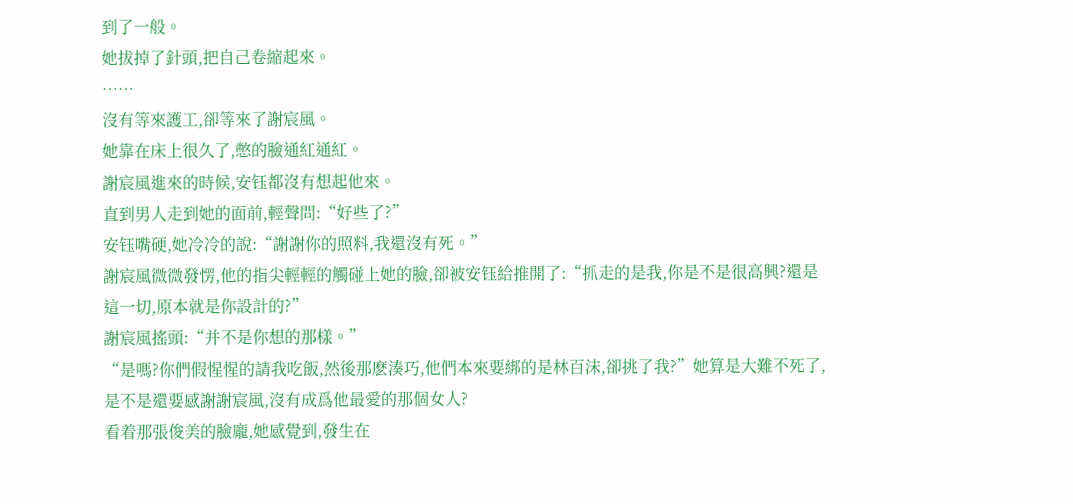到了一般。
她拔掉了針頭,把自己卷縮起來。
……
沒有等來護工,卻等來了謝宸風。
她靠在床上很久了,憋的臉通紅通紅。
謝宸風進來的時候,安钰都沒有想起他來。
直到男人走到她的面前,輕聲問:“好些了?”
安钰嘴硬,她冷冷的說:“謝謝你的照料,我還沒有死。”
謝宸風微微發愣,他的指尖輕輕的觸碰上她的臉,卻被安钰給推開了:“抓走的是我,你是不是很高興?還是這一切,原本就是你設計的?”
謝宸風搖頭:“并不是你想的那樣。”
“是嗎?你們假惺惺的請我吃飯,然後那麽湊巧,他們本來要綁的是林百沫,卻挑了我?”她算是大難不死了,是不是還要感謝謝宸風,沒有成爲他最愛的那個女人?
看着那張俊美的臉龐,她感覺到,發生在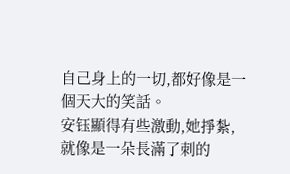自己身上的一切,都好像是一個天大的笑話。
安钰顯得有些激動,她掙紮,就像是一朵長滿了刺的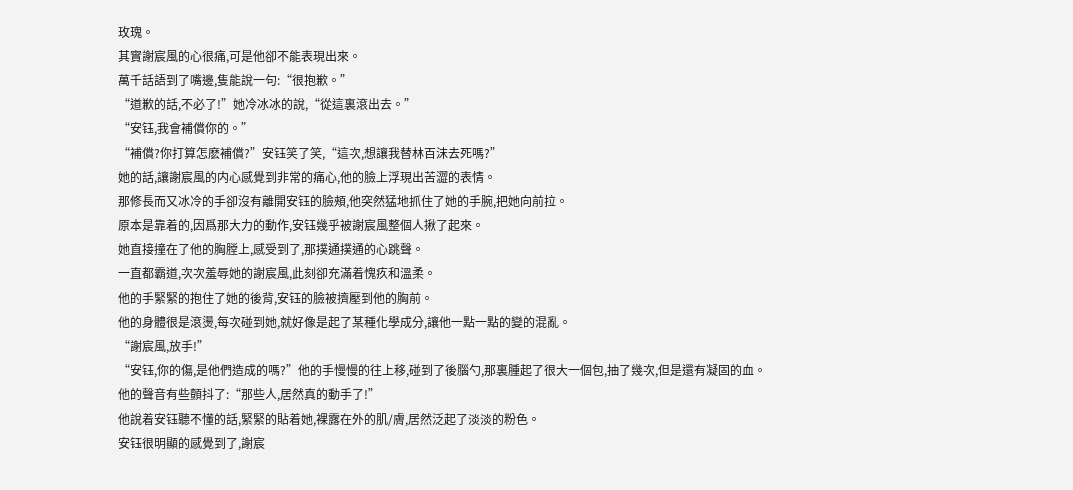玫瑰。
其實謝宸風的心很痛,可是他卻不能表現出來。
萬千話語到了嘴邊,隻能說一句:“很抱歉。”
“道歉的話,不必了!”她冷冰冰的說,“從這裏滾出去。”
“安钰,我會補償你的。”
“補償?你打算怎麽補償?”安钰笑了笑,“這次,想讓我替林百沫去死嗎?”
她的話,讓謝宸風的内心感覺到非常的痛心,他的臉上浮現出苦澀的表情。
那修長而又冰冷的手卻沒有離開安钰的臉頰,他突然猛地抓住了她的手腕,把她向前拉。
原本是靠着的,因爲那大力的動作,安钰幾乎被謝宸風整個人揪了起來。
她直接撞在了他的胸膛上,感受到了,那撲通撲通的心跳聲。
一直都霸道,次次羞辱她的謝宸風,此刻卻充滿着愧疚和溫柔。
他的手緊緊的抱住了她的後背,安钰的臉被擠壓到他的胸前。
他的身體很是滾燙,每次碰到她,就好像是起了某種化學成分,讓他一點一點的變的混亂。
“謝宸風,放手!”
“安钰,你的傷,是他們造成的嗎?”他的手慢慢的往上移,碰到了後腦勺,那裏腫起了很大一個包,抽了幾次,但是還有凝固的血。
他的聲音有些顫抖了:“那些人,居然真的動手了!”
他說着安钰聽不懂的話,緊緊的貼着她,裸露在外的肌/膚,居然泛起了淡淡的粉色。
安钰很明顯的感覺到了,謝宸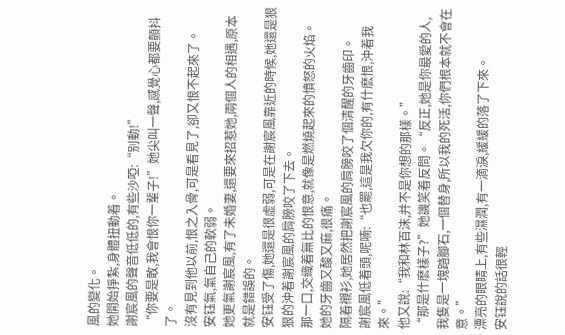風的變化。
她開始掙紮,身體扭動着。
謝宸風的聲音低低的,有些沙啞:“别動!”
“你要是敢,我會恨你一輩子!”她尖叫一聲,感覺心都要顫抖了。
沒有見到他以前,恨之入骨,可是看見了,卻又恨不起來了。
安钰氣,氣自己的軟弱。
她更氣謝宸風,有了未婚妻,還要來招惹她,兩個人的相遇,原本就是錯誤的。
安钰受了傷,她還是很虛弱,可是在謝宸風靠近的時候,她還是狠狠的沖着謝宸風的肩膀咬了下去。
那一口,交織着無比的恨意,就像是燃燒起來的憤怒的火焰。
她的牙齒又酸又麻,很痛。
隔着襯衫,她居然把謝宸風的肩膀咬了個清醒的牙齒印。
謝宸風低着頭,呢喃:“也罷,這是我欠你的,有什麽恨,沖着我來。”
他又說:“我和林百沫,并不是你想的那樣。”
“那是什麽樣子?”她譏笑着反問。“反正,她是你最愛的人,我隻是一塊踏腳石,一個替身,所以我的死活,你們根本就不會在意。”
漂亮的眼睛上,有些濕潤,有一滴淚,緩緩的落了下來。
安钰說的話很輕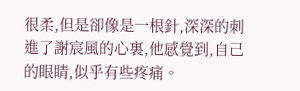很柔,但是卻像是一根針,深深的刺進了謝宸風的心裏,他感覺到,自己的眼睛,似乎有些疼痛。